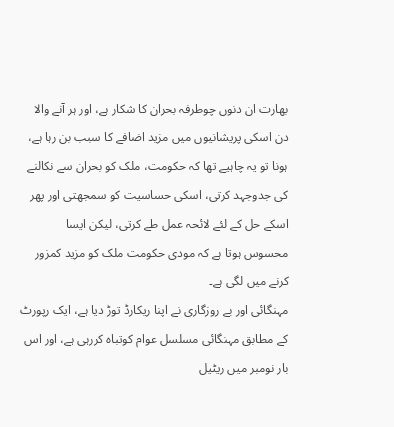بھارت ان دنوں چوطرفہ بحران کا شکار ہے، اور ہر آنے والا دن اسکی پریشانیوں میں مزید اضافے کا سبب بن رہا ہے، ہونا تو یہ چاہیے تھا کہ حکومت، ملک کو بحران سے نکالنے کی جدوجہد کرتی، اسکی حساسیت کو سمجھتی اور پھر اسکے حل کے لئے لائحہ عمل طے کرتی، لیکن ایسا محسوس ہوتا ہے کہ مودی حکومت ملک کو مزید کمزور کرنے میں لگی ہے۔
مہنگائی اور بے روزگاری نے اپنا ریکارڈ توڑ دیا ہے، ایک رپورٹ کے مطابق مہنگائی مسلسل عوام کوتباہ کررہی ہے، اور اس بار نومبر میں ریٹیل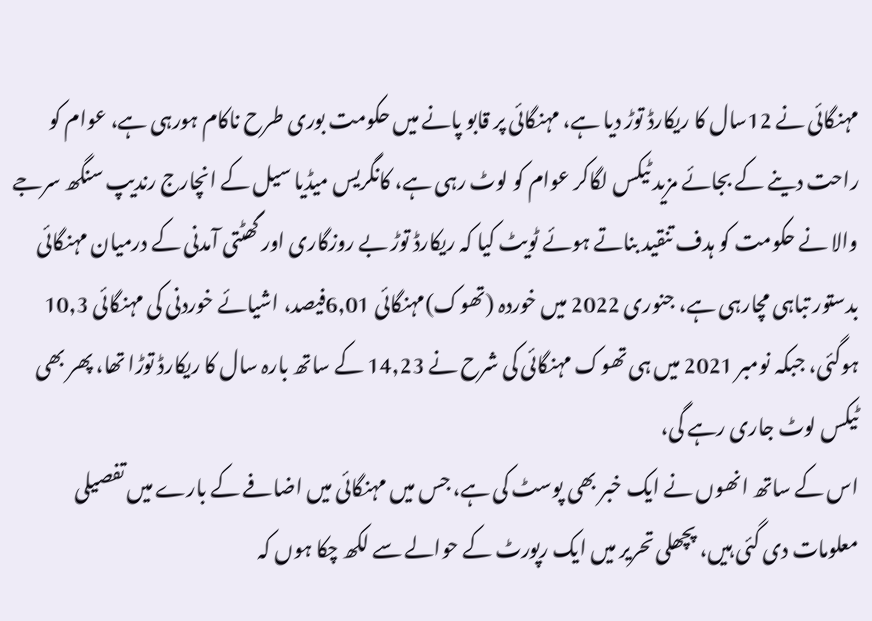مہنگائی نے 12سال کا ریکارڈ توڑ دیا ہے، مہنگائی پر قابو پانے میں حکومت بوری طرح ناکام ہورہی ہے، عوام کو راحت دینے کے بجائے مزید ٹیکس لگاکر عوام کو لوٹ رہی ہے، کانگریس میڈیا سیل کے انچارج رندیپ سنگھ سرجے والا نے حکومت کو ہدف تنقید بناتے ہوئے ٹویٹ کیا کہ ریکارڈ توڑ بے روزگاری اور گھٹتی آمدنی کے درمیان مہنگائی بدستور تباہی مچارہی ہے، جنوری 2022 میں خوردہ (تھوک)مہنگائی 6,01فیصد، اشیائے خوردنی کی مہنگائی 10,3 ہوگئی، جبکہ نومبر 2021 میں ہی تھوک مہنگائی کی شرح نے 14,23 کے ساتھ بارہ سال کا ریکارڈ توڑا تھا، پھر بھی ٹیکس لوٹ جاری رہے گی،
اس کے ساتھ انھوں نے ایک خبر بھی پوسٹ کی ہے، جس میں مہنگائی میں اضافے کے بارے میں تفصیلی معلومات دی گئی ہیں، پچھلی تحریر میں ایک رپورٹ کے حوالے سے لکھ چکا ہوں کہ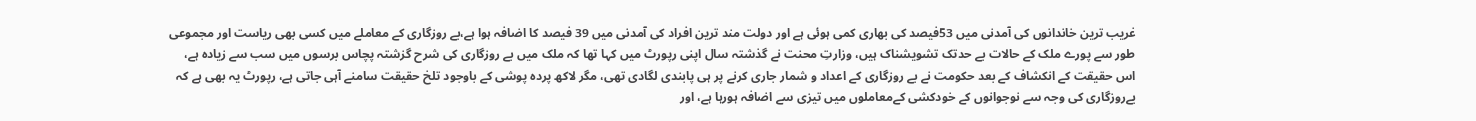غریب ترین خاندانوں کی آمدنی میں 53فیصد کی بھاری کمی ہوئی ہے اور دولت مند ترین افراد کی آمدنی میں 39 فیصد کا اضافہ ہوا ہے،بے روزگاری کے معاملے میں کسی بھی ریاست اور مجموعی طور سے پورے ملک کے حالات بے حدتک تشویشناک ہیں، وزارتِ محنت نے گذشتہ سال اپنی رپورٹ میں کہا تھا کہ ملک میں بے روزگاری کی شرح گزشتہ پچاس برسوں میں سب سے زیادہ ہے، اس حقیقت کے انکشاف کے بعد حکومت نے بے روزگاری کے اعداد و شمار جاری کرنے پر ہی پابندی لگادی تھی، مگر لاکھ پردہ پوشی کے باوجود تلخ حقیقت سامنے آہی جاتی ہے، رپورٹ یہ بھی ہے کہ بےروزگاری کی وجہ سے نوجوانوں کے خودکشی کےمعاملوں میں تیزی سے اضافہ ہورہا ہے، اور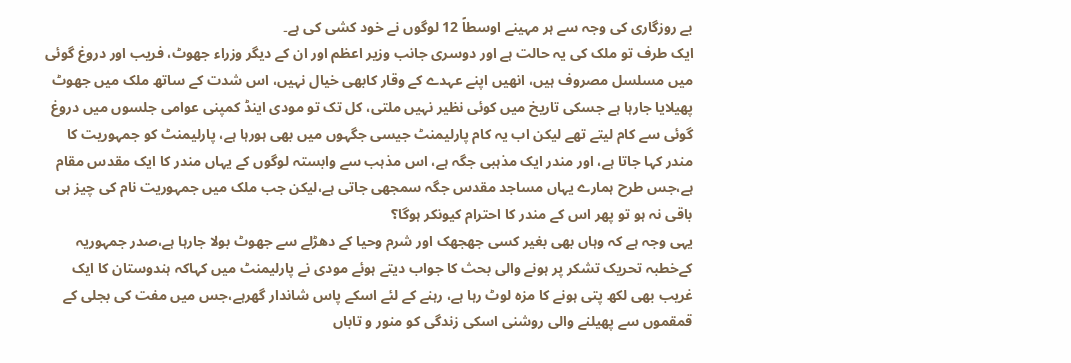بے روزگاری کی وجہ سے ہر مہینے اوسطاً 12 لوگوں نے خود کشی کی ہے۔
ایک طرف تو ملک کی یہ حالت ہے اور دوسری جانب وزیر اعظم اور ان کے دیگر وزراء جھوٹ، فریب اور دروغ گوئی میں مسلسل مصروف ہیں، انھیں اپنے عہدے کے وقار کابھی خیال نہیں، اس شدت کے ساتھ ملک میں جھوٹ پھیلایا جارہا ہے جسکی تاریخ میں کوئی نظیر نہیں ملتی، کل تک تو مودی اینڈ کمپنی عوامی جلسوں میں دروغ گوئی سے کام لیتے تھے لیکن اب یہ کام پارلیمنٹ جیسی جگہوں میں بھی ہورہا ہے، پارلیمنٹ کو جمہوریت کا مندر کہا جاتا ہے، اور مندر ایک مذہبی جگہ ہے، اس مذہب سے وابستہ لوگوں کے یہاں مندر کا ایک مقدس مقام ہے،جس طرح ہمارے یہاں مساجد مقدس جگہ سمجھی جاتی ہے،لیکن جب ملک میں جمہوریت نام کی چیز ہی باقی نہ ہو تو پھر اس کے مندر کا احترام کیونکر ہوگا؟
یہی وجہ ہے کہ وہاں بھی بغیر کسی جھجھک اور شرم وحیا کے دھڑلے سے جھوٹ بولا جارہا ہے،صدر جمہوریہ کےخطبہ تحریک تشکر پر ہونے والی بحث کا جواب دیتے ہوئے مودی نے پارلیمنٹ میں کہاکہ ہندوستان کا ایک غریب بھی لکھ پتی ہونے کا مزہ لوٹ رہا ہے، رہنے کے لئے اسکے پاس شاندار گھرہے،جس میں مفت کی بجلی کے قمقموں سے پھیلنے والی روشنی اسکی زندگی کو منور و تاباں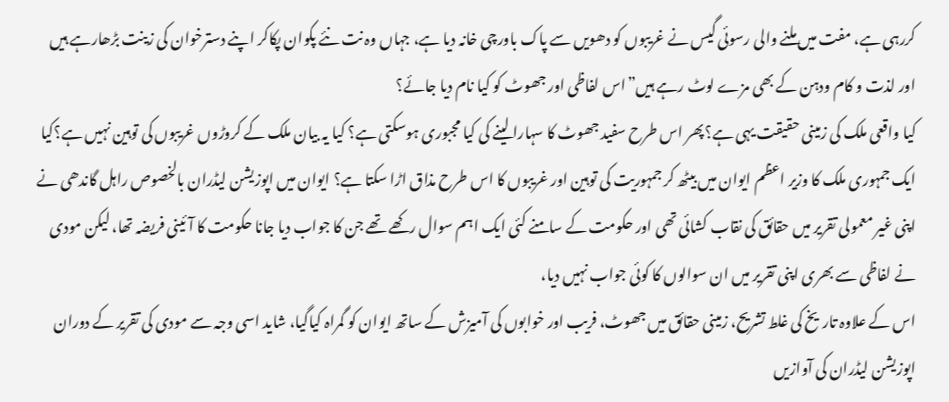کررہی ہے، مفت میں ملنے والی رسوئی گیس نے غریبوں کو دھویں سے پاک باورچی خانہ دیا ہے، جہاں وہ نت نئے پکوان پکاکر اپنے دسترخوان کی زینت بڑھارہے ہیں اور لذت و کام ودہن کے بھی مزے لوٹ رہے ہیں”اس لفاظی اور جھوٹ کو کیا نام دیا جائے؟
کیا واقعی ملک کی زمینی حقیقت یہی ہے؟پھر اس طرح سفید جھوٹ کا سہارا لینے کی کیا مجبوری ہوسکتی ہے؟ کیا یہ بیان ملک کے کروڑوں غریبوں کی توہین نہیں ہے؟کیا ایک جمہوری ملک کا وزیر اعظم ایوان میں بیٹھ کر جمہوریت کی توہین اور غریبوں کا اس طرح مذاق اڑا سکتا ہے؟ ایوان میں اپوزیشن لیڈران بالخصوص راہل گاندھی نے اپنی غیر معمولی تقریر میں حقائق کی نقاب کشائی تھی اور حکومت کے سامنے کئی ایک اہم سوال رکھے تھے جن کا جواب دیا جانا حکومت کا آئینی فریضہ تھا، لیکن مودی نے لفاظی سے بھری اپنی تقریر میں ان سوالوں کا کوئی جواب نہیں دیا،
اس کے علاوہ تاریخ کی غلط تشریح، زمینی حقائق میں جھوٹ، فریب اور خوابوں کی آمیزش کے ساتھ ایوان کو گمراہ کیاگیا، شاید اسی وجہ سے مودی کی تقریر کے دوران اپوزیشن لیڈران کی آوازیں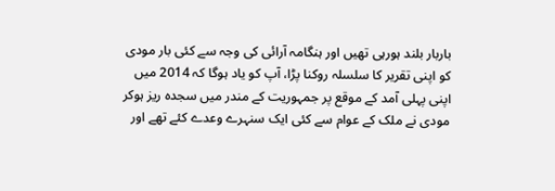باربار بلند ہورہی تھیں اور ہنگامہ آرائی کی وجہ سے کئی بار مودی کو اپنی تقریر کا سلسلہ روکنا پڑا، آپ کو یاد ہوگا کہ 2014 میں اپنی پہلی آمد کے موقع پر جمہوریت کے مندر میں سجدہ ریز ہوکر مودی نے ملک کے عوام سے کئی ایک سنہرے وعدے کئے تھے اور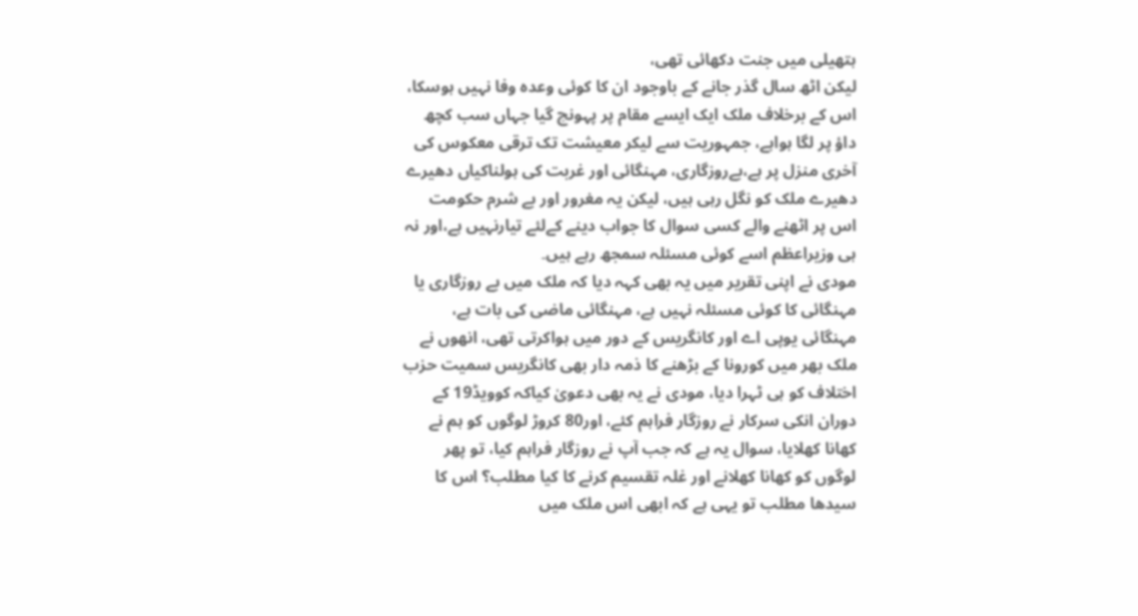ہتھیلی میں جنت دکھائی تھی،
لیکن اٹھ سال گذر جانے کے باوجود ان کا کوئی وعدہ وفا نہیں ہوسکا، اس کے برخلاف ملک ایک ایسے مقام پر پہونچ گیا جہاں سب کچھ داؤ پر لگا ہواہے، جمہوریت سے لیکر معیشت تک ترقی معکوس کی آخری منزل پر ہے،بےروزگاری، مہنگائی اور غربت کی ہولناکیاں دھیرے دھیرے ملک کو نگل رہی ہیں، لیکن یہ مغرور اور بے شرم حکومت اس پر اٹھنے والے کسی سوال کا جواب دینے کےلئے تیارنہیں ہے،اور نہ ہی وزیراعظم اسے کوئی مسئلہ سمجھ رہے ہیں۔
مودی نے اپنی تقریر میں یہ بھی کہہ دیا کہ ملک میں بے روزگاری یا مہنگائی کا کوئی مسئلہ نہیں ہے، مہنگائی ماضی کی بات ہے، مہنگائی یوپی اے اور کانگریس کے دور میں ہواکرتی تھی، انھوں نے ملک بھر میں کورونا کے بڑھنے کا ذمہ دار بھی کانگریس سمیت حزب اختلاف کو ہی ٹہرا دیا، مودی نے یہ بھی دعویٰ کیاکہ کوویڈ19 کے دوران انکی سرکار نے روزگار فراہم کئے، اور80 کروڑ لوگوں کو ہم نے کھانا کھلایا، سوال یہ ہے کہ جب آپ نے روزگار فراہم کیا، تو پھر لوگوں کو کھانا کھلانے اور غلہ تقسیم کرنے کا کیا مطلب؟ اس کا سیدھا مطلب تو یہی ہے کہ ابھی اس ملک میں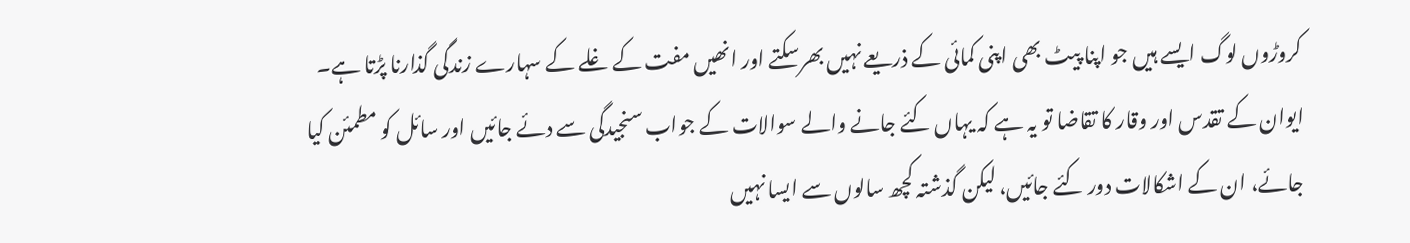کروڑوں لوگ ایسے ہیں جو اپنا پیٹ بھی اپنی کمائی کے ذریعے نہیں بھرسکتے اور انھیں مفت کے غلے کے سہارے زندگی گذارنا پڑتا ہے۔
ایوان کے تقدس اور وقار کا تقاضا تو یہ ہے کہ یہاں کئے جانے والے سوالات کے جواب سنجیدگی سے دئے جائیں اور سائل کو مطمئن کیا جائے، ان کے اشکالات دور کئے جائیں، لیکن گذشتہ کچھ سالوں سے ایسا نہیں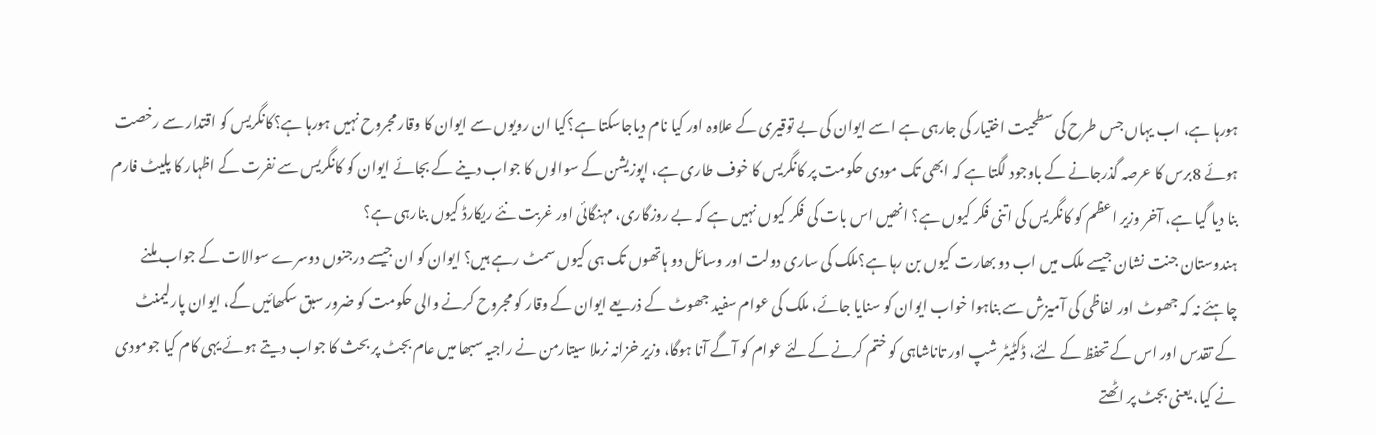ہورہا ہے، اب یہاں جس طرح کی سطحیت اختیار کی جارہی ہے اسے ایوان کی بے توقیری کے علاوہ اور کیا نام دیاجاسکتا ہے؟کیا ان رویوں سے ایوان کا وقار مجروح نہیں ہورہا ہے؟کانگریس کو اقتدار سے رخصت ہوئے 8برس کا عرصہ گذرجانے کے باوجود لگتا ہے کہ ابھی تک مودی حکومت پر کانگریس کا خوف طاری ہے، اپوزیشن کے سوالوں کا جواب دینے کے بجائے ایوان کو کانگریس سے نفرت کے اظہار کا پلیٹ فارم بنا دیا گیا ہے، آخر وزیر اعظم کو کانگریس کی اتنی فکر کیوں ہے؟ انھیں اس بات کی فکر کیوں نہیں ہے کہ بے روزگاری، مہنگائی اور غربت نئے ریکارڈ کیوں بنارہی ہے؟
ہندوستان جنت نشان جیسے ملک میں اب دو بھارت کیوں بن رہا ہے؟ملک کی ساری دولت اور وسائل دو ہاتھوں تک ہی کیوں سمٹ رہے ہیں؟ ایوان کو ان جیسے درجنوں دوسرے سوالات کے جواب ملنے چاہئے نہ کہ جھوٹ اور لفاظی کی آمیزش سے بناہوا خواب ایوان کو سنایا جائے، ملک کی عوام سفید جھوٹ کے ذریعے ایوان کے وقار کو مجروح کرنے والی حکومت کو ضرور سبق سکھائیں گے، ایوان پارلیمنٹ کے تقدس اور اس کے تحفظ کے لئے، ڈکٹیٹر شپ اور تاناشاہی کو ختم کرنے کےلئے عوام کو آگے آنا ہوگا، وزیر خزانہ نرملا سیتارمن نے راجیہ سبھا میں عام بجٹ پر بحث کا جواب دیتے ہوئے یہی کام کیا جومودی نے کیا، یعنی بجٹ پر اٹھتے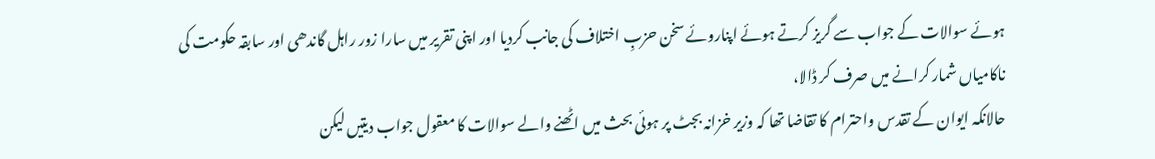ہوئے سوالات کے جواب سے گریز کرتے ہوئے اپناروئے سخن حزبِ اختلاف کی جانب کردیا اور اپنی تقریر میں سارا زور راہل گاندھی اور سابقہ حکومت کی ناکامیاں شمار کرانے میں صرف کر ڈالا،
حالانکہ ایوان کے تقدس واحترام کا تقاضا تھا کہ وزیر خزانہ بجٹ پر ہوئی بحث میں اٹھنے والے سوالات کا معقول جواب دیتیں لیکن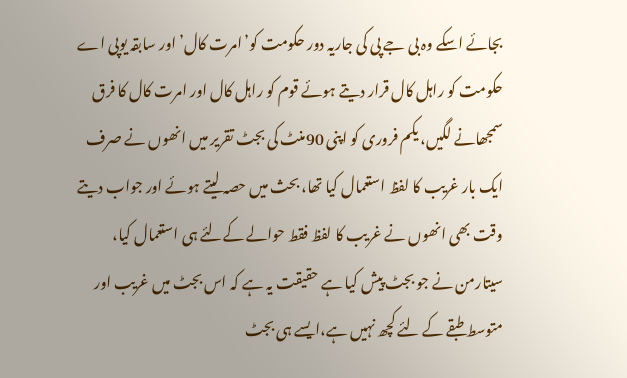بجائے اسکے وہ بی جے پی کی جاریہ دور حکومت کو’امرت کال’ اور سابقہ یوپی اے حکومت کو راہل کال قرار دیتے ہوئے قوم کو راہل کال اور امرت کال کا فرق سمجھانے لگیں، یکم فروری کو اپنی 90منٹ کی بجٹ تقریر میں انھوں نے صرف ایک بار غریب کا لفظ استعمال کیا تھا، بحث میں حصہ لیتے ہوئے اور جواب دیتے وقت بھی انھوں نے غریب کا لفظ فقط حوالے کےلئے ہی استعمال کیا، سیتارمن نے جو بجٹ پیش کیا ہے حقیقت یہ ہے کہ اس بجٹ میں غریب اور متوسط طبقے کے لئے کچھ نہیں ہے،ایسے ہی بجٹ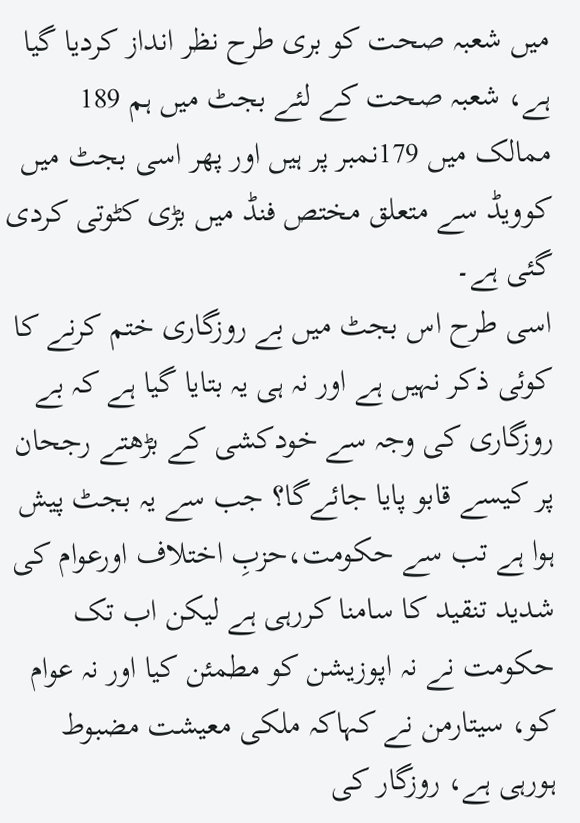میں شعبہ صحت کو بری طرح نظر انداز کردیا گیا ہے، شعبہ صحت کے لئے بجٹ میں ہم 189 ممالک میں 179نمبر پر ہیں اور پھر اسی بجٹ میں کوویڈ سے متعلق مختص فنڈ میں بڑی کٹوتی کردی گئی ہے۔
اسی طرح اس بجٹ میں بے روزگاری ختم کرنے کا کوئی ذکر نہیں ہے اور نہ ہی یہ بتایا گیا ہے کہ بے روزگاری کی وجہ سے خودکشی کے بڑھتے رجحان پر کیسے قابو پایا جائےگا؟ جب سے یہ بجٹ پیش ہوا ہے تب سے حکومت،حزبِ اختلاف اورعوام کی شدید تنقید کا سامنا کررہی ہے لیکن اب تک حکومت نے نہ اپوزیشن کو مطمئن کیا اور نہ عوام کو، سیتارمن نے کہاکہ ملکی معیشت مضبوط ہورہی ہے، روزگار کی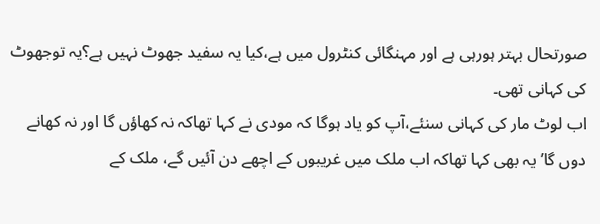صورتحال بہتر ہورہی ہے اور مہنگائی کنٹرول میں ہے،کیا یہ سفید جھوٹ نہیں ہے؟یہ توجھوٹ کی کہانی تھی۔
اب لوٹ مار کی کہانی سنئے،آپ کو یاد ہوگا کہ مودی نے کہا تھاکہ نہ کھاؤں گا اور نہ کھانے دوں گا’یہ بھی کہا تھاکہ اب ملک میں غریبوں کے اچھے دن آئیں گے، ملک کے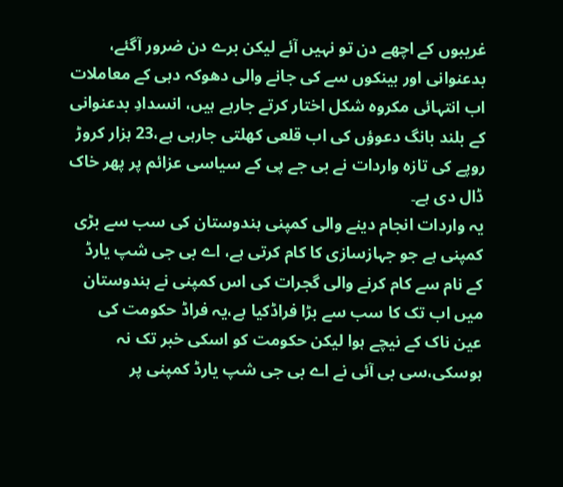غریبوں کے اچھے دن تو نہیں آئے لیکن برے دن ضرور آگئے، بدعنوانی اور بینکوں سے کی جانے والی دھوکہ دہی کے معاملات اب انتہائی مکروہ شکل اختار کرتے جارہے ہیں، انسدادِ بدعنوانی کے بلند بانگ دعوؤں کی اب قلعی کھلتی جارہی ہے،23 ہزار کروڑ روپے کی تازہ واردات نے بی جے پی کے سیاسی عزائم پر پھر خاک ڈال دی ہے۔
یہ واردات انجام دینے والی کمپنی ہندوستان کی سب سے بڑی کمپنی ہے جو جہازسازی کا کام کرتی ہے، اے بی جی شپ یارڈ کے نام سے کام کرنے والی گجرات کی اس کمپنی نے ہندوستان میں اب تک کا سب سے بڑا فراڈکیا ہے،یہ فراڈ حکومت کی عین ناک کے نیچے ہوا لیکن حکومت کو اسکی خبر تک نہ ہوسکی،سی بی آئی نے اے بی جی شپ یارڈ کمپنی پر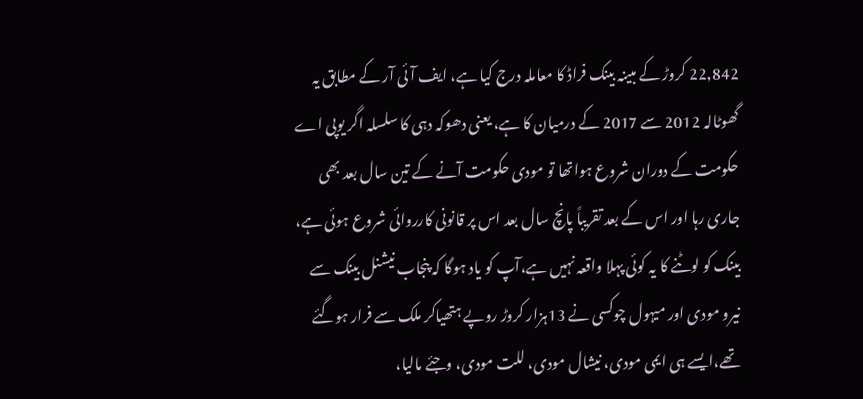22,842 کروڑ کے مبینہ بینک فراڈ کا معاملہ درج کیا ہے، ایف آئی آر کے مطابق یہ گھوٹالہ 2012 سے 2017 کے درمیان کا ہے، یعنی دھوکہ دہی کا سلسلہ اگر یوپی اے حکومت کے دوران شروع ہواتھا تو مودی حکومت آنے کے تین سال بعد بھی جاری رہا اور اس کے بعد تقریباً پانچ سال بعد اس پر قانونی کارروائی شروع ہوئی ہے، بینک کو لوٹنے کا یہ کوئی پہلا واقعہ نہیں ہے،آپ کو یاد ہوگا کہ پنجاب نیشنل بینک سے نیرو مودی اور میہول چوکسی نے 13ہزار کروڑ روپے ہتھیاکر ملک سے فرار ہوگئے تھے،ایسے ہی ایمی مودی، نیشال مودی، للت مودی، وجئے مالیا،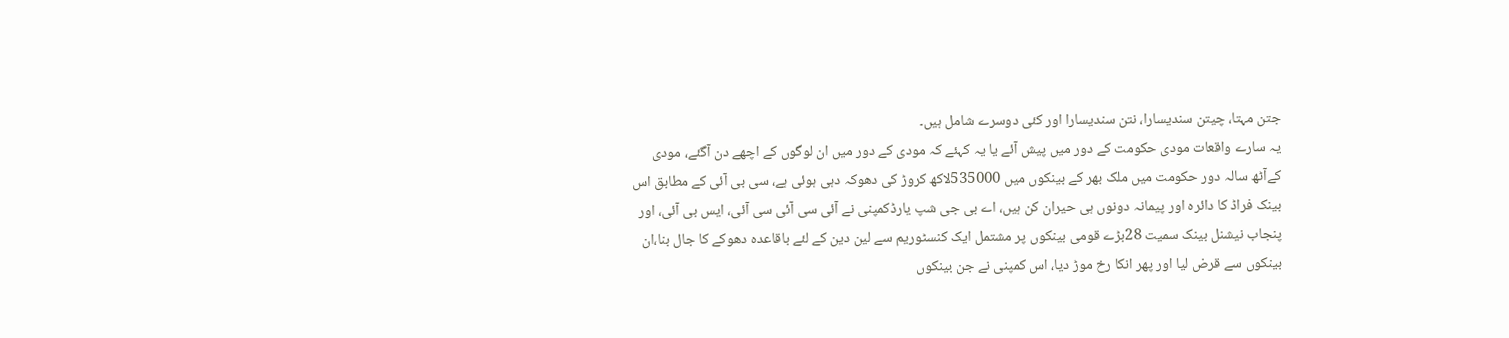جتن مہتا، چیتن سندیسارا، نتن سندیسارا اور کئی دوسرے شامل ہیں۔
یہ سارے واقعات مودی حکومت کے دور میں پیش آئے یا یہ کہئے کہ مودی کے دور میں ان لوگوں کے اچھے دن آگئے، مودی کےآٹھ سالہ دور حکومت میں ملک بھر کے بینکوں میں 535000لاکھ کروڑ کی دھوکہ دہی ہوئی ہے، سی بی آئی کے مطابق اس بینک فراڈ کا دائرہ اور پیمانہ دونوں ہی حیران کن ہیں، اے بی جی شپ یارڈکمپنی نے آئی سی آئی سی آئی، ایس بی آئی، اور پنجاب نیشنل بینک سمیت 28بڑے قومی بینکوں پر مشتمل ایک کنسٹوریم سے لین دین کے لئے باقاعدہ دھوکے کا جال بنا،ان بینکوں سے قرض لیا اور پھر انکا رخ موڑ دیا، اس کمپنی نے جن بینکوں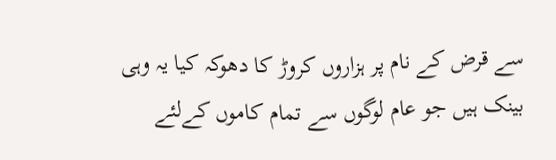سے قرض کے نام پر ہزاروں کروڑ کا دھوکہ کیا یہ وہی بینک ہیں جو عام لوگوں سے تمام کاموں کےلئے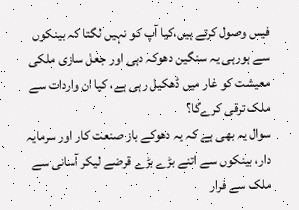فیس وصول کرتے ہیں،کیا آپ کو نہیں لگتا کہ بینکوں سے ہورہی یہ سنگین دھوکہ دہی اور جعل سازی ملکی معیشت کو غار میں ڈھکیل رہی ہے، کیا ان واردات سے ملک ترقی کرےگا؟
سوال یہ بھی ہے کہ یہ دھوکے باز صنعت کار اور سرمایہ دار، بینکوں سے اتنے بڑے بڑے قرضے لیکر آسانی سے ملک سے فرار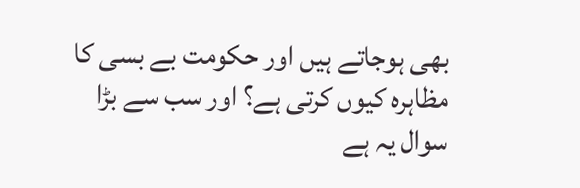بھی ہوجاتے ہیں اور حکومت بے بسی کا مظاہرہ کیوں کرتی ہے؟ اور سب سے بڑا سوال یہ ہے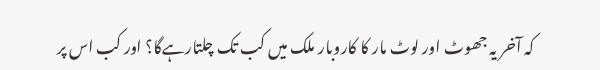کہ آخر یہ جھوٹ اور لوٹ مار کا کاروبار ملک میں کب تک چلتارہےگا؟ اور کب اس پر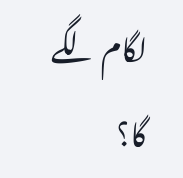لگام لگے گا؟